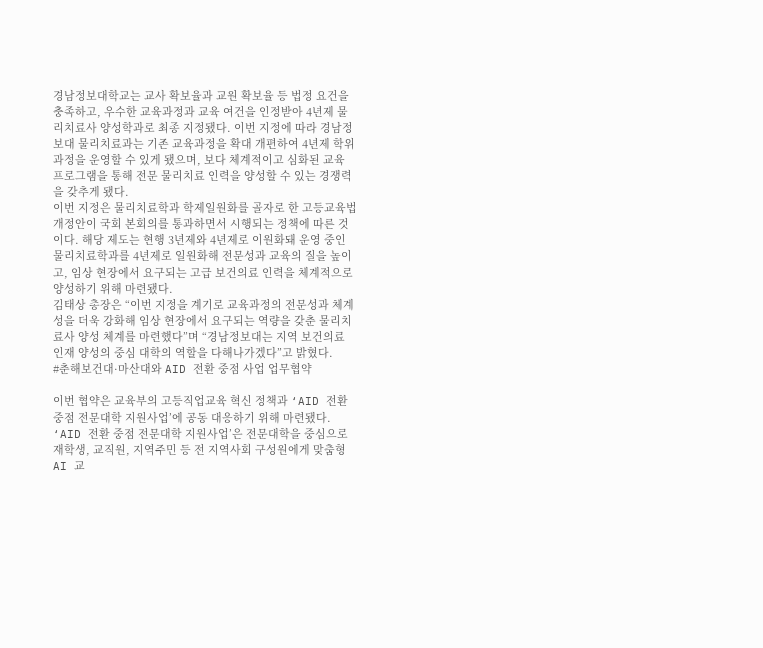경남정보대학교는 교사 확보율과 교원 확보율 등 법정 요건을 충족하고, 우수한 교육과정과 교육 여건을 인정받아 4년제 물리치료사 양성학과로 최종 지정됐다. 이번 지정에 따라 경남정보대 물리치료과는 기존 교육과정을 확대 개편하여 4년제 학위 과정을 운영할 수 있게 됐으며, 보다 체계적이고 심화된 교육 프로그램을 통해 전문 물리치료 인력을 양성할 수 있는 경쟁력을 갖추게 됐다.
이번 지정은 물리치료학과 학제일원화를 골자로 한 고등교육법 개정안이 국회 본회의를 통과하면서 시행되는 정책에 따른 것이다. 해당 제도는 현행 3년제와 4년제로 이원화돼 운영 중인 물리치료학과를 4년제로 일원화해 전문성과 교육의 질을 높이고, 임상 현장에서 요구되는 고급 보건의료 인력을 체계적으로 양성하기 위해 마련됐다.
김태상 총장은 “이번 지정을 계기로 교육과정의 전문성과 체계성을 더욱 강화해 임상 현장에서 요구되는 역량을 갖춘 물리치료사 양성 체계를 마련했다”며 “경남정보대는 지역 보건의료 인재 양성의 중심 대학의 역할을 다해나가겠다”고 밝혔다.
#춘해보건대·마산대와 AID 전환 중점 사업 업무협약

이번 협약은 교육부의 고등직업교육 혁신 정책과 ‘AID 전환 중점 전문대학 지원사업’에 공동 대응하기 위해 마련됐다. ‘AID 전환 중점 전문대학 지원사업’은 전문대학을 중심으로 재학생, 교직원, 지역주민 등 전 지역사회 구성원에게 맞춤형 AI 교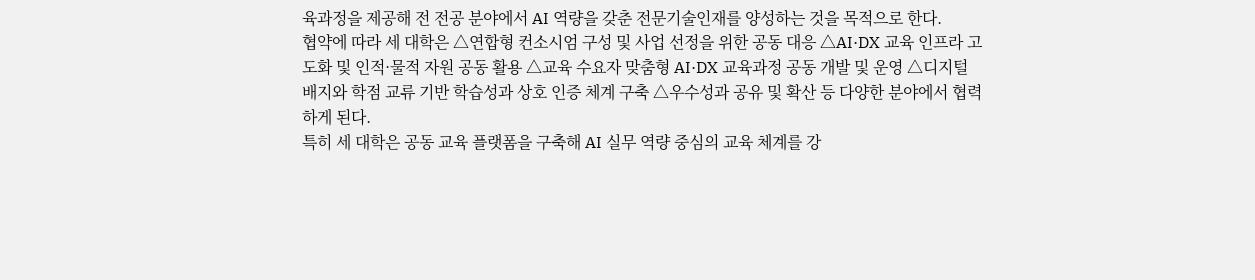육과정을 제공해 전 전공 분야에서 AI 역량을 갖춘 전문기술인재를 양성하는 것을 목적으로 한다.
협약에 따라 세 대학은 △연합형 컨소시엄 구성 및 사업 선정을 위한 공동 대응 △AI·DX 교육 인프라 고도화 및 인적·물적 자원 공동 활용 △교육 수요자 맞춤형 AI·DX 교육과정 공동 개발 및 운영 △디지털 배지와 학점 교류 기반 학습성과 상호 인증 체계 구축 △우수성과 공유 및 확산 등 다양한 분야에서 협력하게 된다.
특히 세 대학은 공동 교육 플랫폼을 구축해 AI 실무 역량 중심의 교육 체계를 강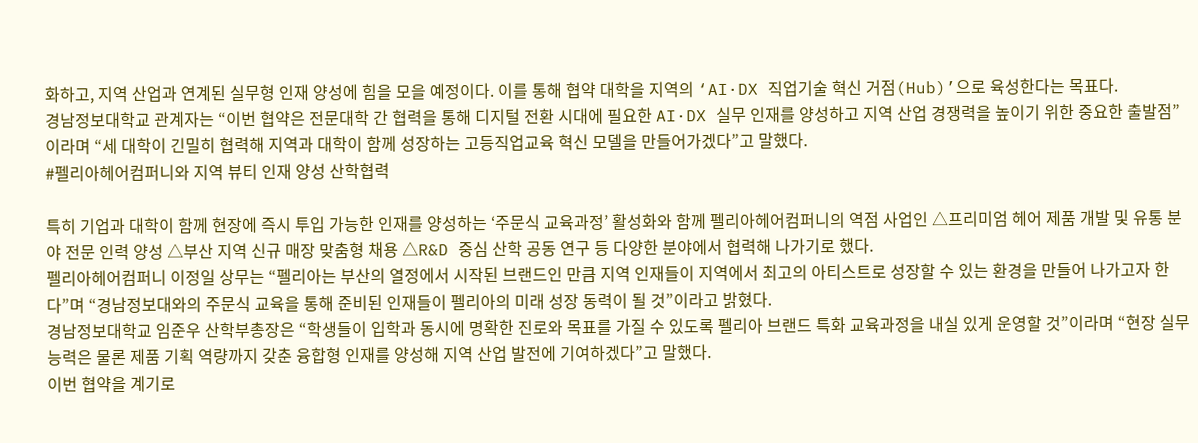화하고, 지역 산업과 연계된 실무형 인재 양성에 힘을 모을 예정이다. 이를 통해 협약 대학을 지역의 ‘AI·DX 직업기술 혁신 거점(Hub)’으로 육성한다는 목표다.
경남정보대학교 관계자는 “이번 협약은 전문대학 간 협력을 통해 디지털 전환 시대에 필요한 AI·DX 실무 인재를 양성하고 지역 산업 경쟁력을 높이기 위한 중요한 출발점”이라며 “세 대학이 긴밀히 협력해 지역과 대학이 함께 성장하는 고등직업교육 혁신 모델을 만들어가겠다”고 말했다.
#펠리아헤어컴퍼니와 지역 뷰티 인재 양성 산학협력

특히 기업과 대학이 함께 현장에 즉시 투입 가능한 인재를 양성하는 ‘주문식 교육과정’ 활성화와 함께 펠리아헤어컴퍼니의 역점 사업인 △프리미엄 헤어 제품 개발 및 유통 분야 전문 인력 양성 △부산 지역 신규 매장 맞춤형 채용 △R&D 중심 산학 공동 연구 등 다양한 분야에서 협력해 나가기로 했다.
펠리아헤어컴퍼니 이정일 상무는 “펠리아는 부산의 열정에서 시작된 브랜드인 만큼 지역 인재들이 지역에서 최고의 아티스트로 성장할 수 있는 환경을 만들어 나가고자 한다”며 “경남정보대와의 주문식 교육을 통해 준비된 인재들이 펠리아의 미래 성장 동력이 될 것”이라고 밝혔다.
경남정보대학교 임준우 산학부총장은 “학생들이 입학과 동시에 명확한 진로와 목표를 가질 수 있도록 펠리아 브랜드 특화 교육과정을 내실 있게 운영할 것”이라며 “현장 실무 능력은 물론 제품 기획 역량까지 갖춘 융합형 인재를 양성해 지역 산업 발전에 기여하겠다”고 말했다.
이번 협약을 계기로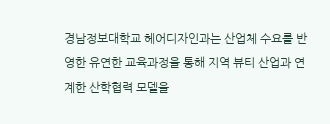경남정보대학교 헤어디자인과는 산업체 수요를 반영한 유연한 교육과정을 통해 지역 뷰티 산업과 연계한 산학협력 모델을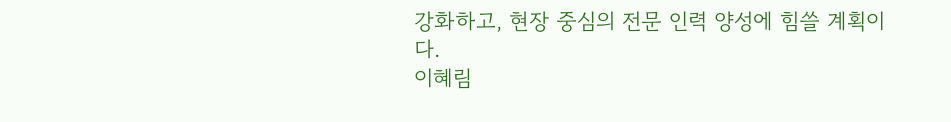강화하고, 현장 중심의 전문 인력 양성에 힘쓸 계획이다.
이혜림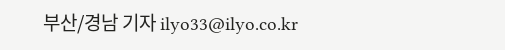부산/경남 기자 ilyo33@ilyo.co.kr